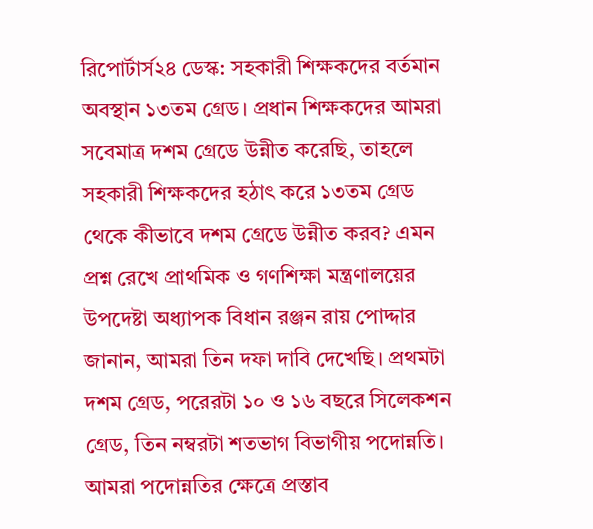রিপোর্টার্স২৪ ডেস্ক: সহকারী শিক্ষকদের বর্তমান অবস্থান ১৩তম গ্রেড। প্রধান শিক্ষকদের আমরা সবেমাত্র দশম গ্রেডে উন্নীত করেছি, তাহলে সহকারী শিক্ষকদের হঠাৎ করে ১৩তম গ্রেড থেকে কীভাবে দশম গ্রেডে উন্নীত করব? এমন প্রশ্ন রেখে প্রাথমিক ও গণশিক্ষা মন্ত্রণালয়ের উপদেষ্টা অধ্যাপক বিধান রঞ্জন রায় পোদ্দার জানান, আমরা তিন দফা দাবি দেখেছি। প্রথমটা দশম গ্রেড, পরেরটা ১০ ও ১৬ বছরে সিলেকশন গ্রেড, তিন নম্বরটা শতভাগ বিভাগীয় পদোন্নতি। আমরা পদোন্নতির ক্ষেত্রে প্রস্তাব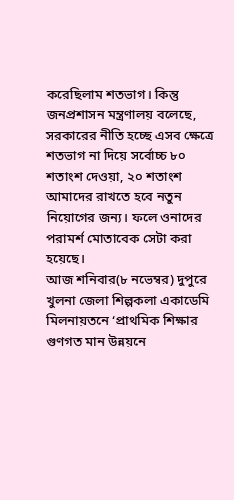করেছিলাম শতভাগ। কিন্তু জনপ্রশাসন মন্ত্রণালয় বলেছে, সরকারের নীতি হচ্ছে এসব ক্ষেত্রে শতভাগ না দিয়ে সর্বোচ্চ ৮০ শতাংশ দেওয়া, ২০ শতাংশ আমাদের রাখতে হবে নতুন নিয়োগের জন্য। ফলে ওনাদের পরামর্শ মোতাবেক সেটা করা হয়েছে।
আজ শনিবার(৮ নভেম্বর) দুপুরে খুলনা জেলা শিল্পকলা একাডেমি মিলনায়তনে ‘প্রাথমিক শিক্ষার গুণগত মান উন্নয়নে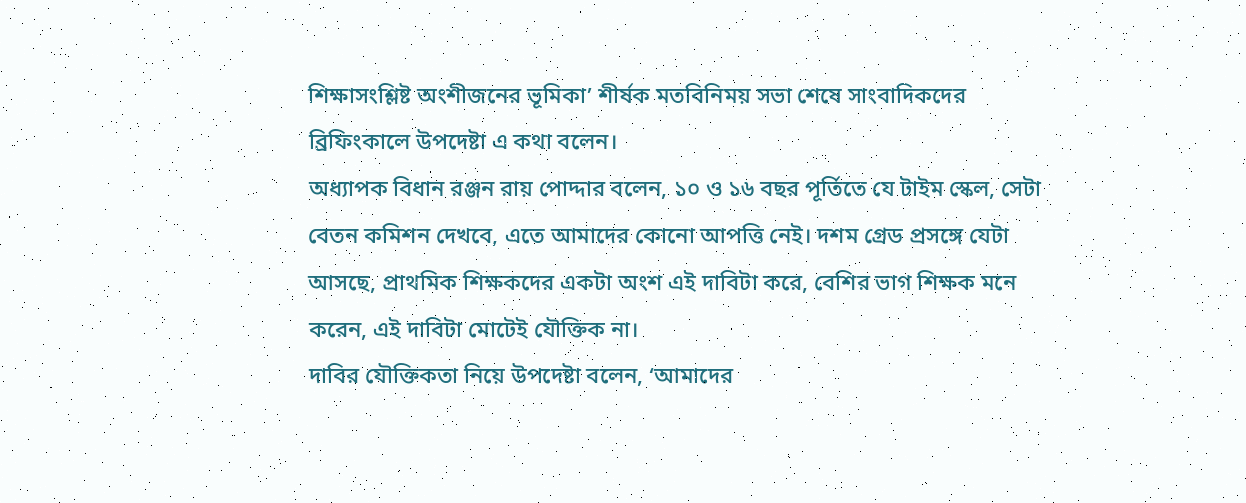শিক্ষাসংশ্লিষ্ট অংশীজনের ভূমিকা’ শীর্ষক মতবিনিময় সভা শেষে সাংবাদিকদের ব্রিফিংকালে উপদেষ্টা এ কথা বলেন।
অধ্যাপক বিধান রঞ্জন রায় পোদ্দার বলেন, ১০ ও ১৬ বছর পূর্তিতে যে টাইম স্কেল, সেটা বেতন কমিশন দেখবে, এতে আমাদের কোনো আপত্তি নেই। দশম গ্রেড প্রসঙ্গে যেটা আসছে, প্রাথমিক শিক্ষকদের একটা অংশ এই দাবিটা করে, বেশির ভাগ শিক্ষক মনে করেন, এই দাবিটা মোটেই যৌক্তিক না।
দাবির যৌক্তিকতা নিয়ে উপদেষ্টা বলেন, ‘আমাদের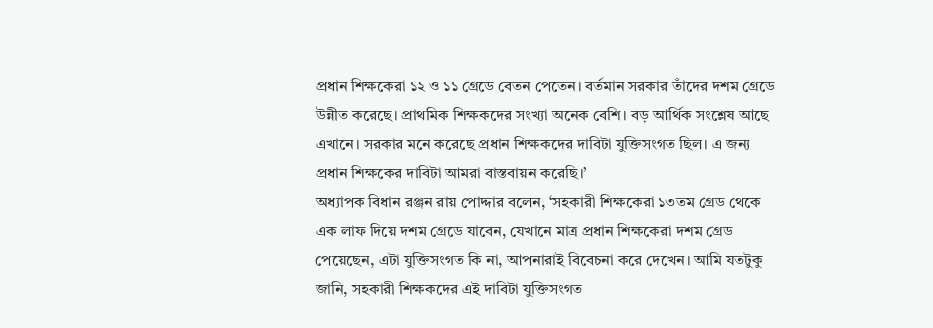প্রধান শিক্ষকেরা ১২ ও ১১ গ্রেডে বেতন পেতেন। বর্তমান সরকার তাঁদের দশম গ্রেডে উন্নীত করেছে। প্রাথমিক শিক্ষকদের সংখ্যা অনেক বেশি। বড় আর্থিক সংশ্লেষ আছে এখানে। সরকার মনে করেছে প্রধান শিক্ষকদের দাবিটা যুক্তিসংগত ছিল। এ জন্য প্রধান শিক্ষকের দাবিটা আমরা বাস্তবায়ন করেছি।’
অধ্যাপক বিধান রঞ্জন রায় পোদ্দার বলেন, ‘সহকারী শিক্ষকেরা ১৩তম গ্রেড থেকে এক লাফ দিয়ে দশম গ্রেডে যাবেন, যেখানে মাত্র প্রধান শিক্ষকেরা দশম গ্রেড পেয়েছেন, এটা যুক্তিসংগত কি না, আপনারাই বিবেচনা করে দেখেন। আমি যতটুকু জানি, সহকারী শিক্ষকদের এই দাবিটা যুক্তিসংগত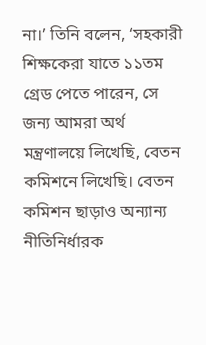না।’ তিনি বলেন, ‘সহকারী শিক্ষকেরা যাতে ১১তম গ্রেড পেতে পারেন, সে জন্য আমরা অর্থ মন্ত্রণালয়ে লিখেছি, বেতন কমিশনে লিখেছি। বেতন কমিশন ছাড়াও অন্যান্য নীতিনির্ধারক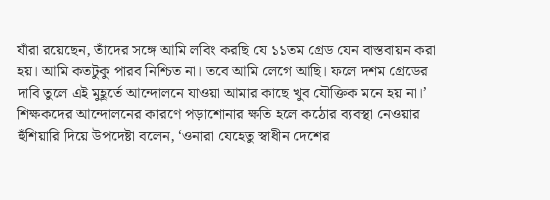যাঁরা রয়েছেন, তাঁদের সঙ্গে আমি লবিং করছি যে ১১তম গ্রেড যেন বাস্তবায়ন করা হয়। আমি কতটুকু পারব নিশ্চিত না। তবে আমি লেগে আছি। ফলে দশম গ্রেডের দাবি তুলে এই মুহূর্তে আন্দোলনে যাওয়া আমার কাছে খুব যৌক্তিক মনে হয় না।’
শিক্ষকদের আন্দোলনের কারণে পড়াশোনার ক্ষতি হলে কঠোর ব্যবস্থা নেওয়ার হুঁশিয়ারি দিয়ে উপদেষ্টা বলেন, ‘ওনারা যেহেতু স্বাধীন দেশের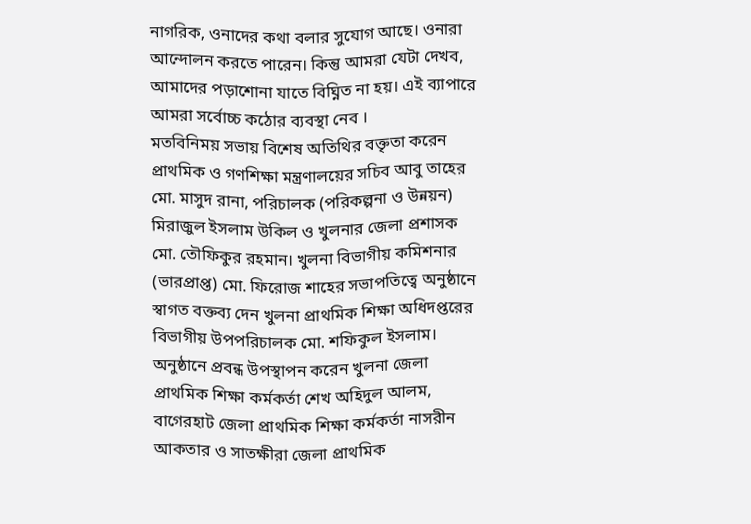নাগরিক, ওনাদের কথা বলার সুযোগ আছে। ওনারা আন্দোলন করতে পারেন। কিন্তু আমরা যেটা দেখব, আমাদের পড়াশোনা যাতে বিঘ্নিত না হয়। এই ব্যাপারে আমরা সর্বোচ্চ কঠোর ব্যবস্থা নেব ।
মতবিনিময় সভায় বিশেষ অতিথির বক্তৃতা করেন প্রাথমিক ও গণশিক্ষা মন্ত্রণালয়ের সচিব আবু তাহের মো. মাসুদ রানা, পরিচালক (পরিকল্পনা ও উন্নয়ন) মিরাজুল ইসলাম উকিল ও খুলনার জেলা প্রশাসক মো. তৌফিকুর রহমান। খুলনা বিভাগীয় কমিশনার (ভারপ্রাপ্ত) মো. ফিরোজ শাহের সভাপতিত্বে অনুষ্ঠানে স্বাগত বক্তব্য দেন খুলনা প্রাথমিক শিক্ষা অধিদপ্তরের বিভাগীয় উপপরিচালক মো. শফিকুল ইসলাম। অনুষ্ঠানে প্রবন্ধ উপস্থাপন করেন খুলনা জেলা প্রাথমিক শিক্ষা কর্মকর্তা শেখ অহিদুল আলম, বাগেরহাট জেলা প্রাথমিক শিক্ষা কর্মকর্তা নাসরীন আকতার ও সাতক্ষীরা জেলা প্রাথমিক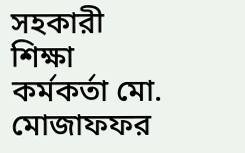সহকারী শিক্ষা কর্মকর্তা মো. মোজাফফর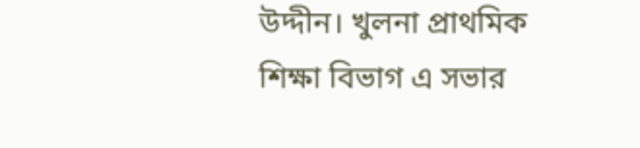উদ্দীন। খুলনা প্রাথমিক শিক্ষা বিভাগ এ সভার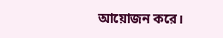আয়োজন করে।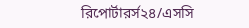রিপোর্টারর্স২৪/এসসি